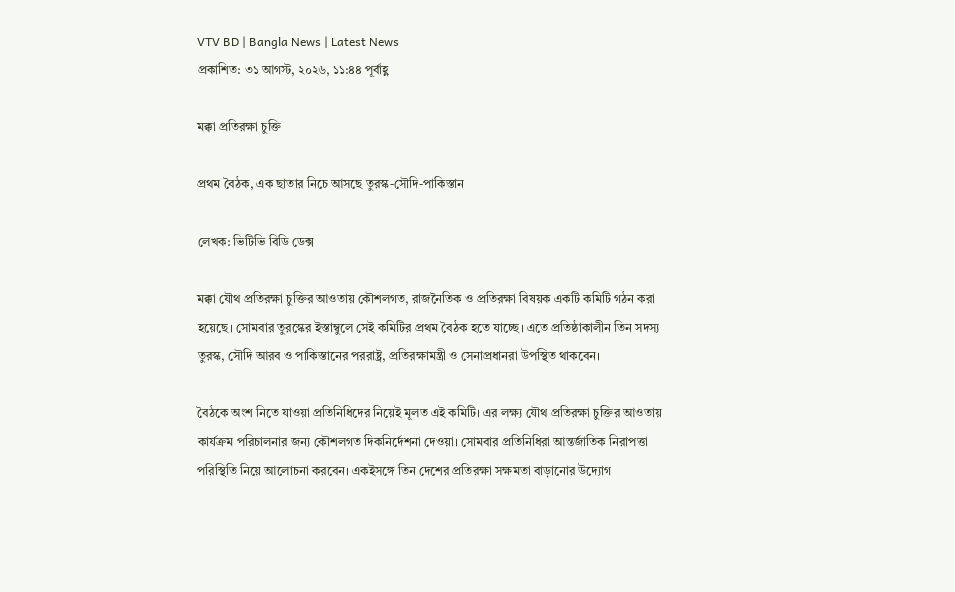VTV BD | Bangla News | Latest News
প্রকাশিত: ৩১ আগস্ট, ২০২৬, ১১:৪৪ পূর্বাহ্ণ

মক্কা প্রতিরক্ষা চুক্তি

প্রথম বৈঠক, এক ছাতার নিচে আসছে তুরস্ক-সৌদি-পাকিস্তান

লেখক: ভিটিভি বিডি ডেক্স

মক্কা যৌথ প্রতিরক্ষা চুক্তির আওতায় কৌশলগত, রাজনৈতিক ও প্রতিরক্ষা বিষয়ক একটি কমিটি গঠন করা হয়েছে। সোমবার তুরস্কের ইস্তাম্বুলে সেই কমিটির প্রথম বৈঠক হতে যাচ্ছে। এতে প্রতিষ্ঠাকালীন তিন সদস্য তুরস্ক, সৌদি আরব ও পাকিস্তানের পররাষ্ট্র, প্রতিরক্ষামন্ত্রী ও সেনাপ্রধানরা উপস্থিত থাকবেন।

বৈঠকে অংশ নিতে যাওয়া প্রতিনিধিদের নিয়েই মূলত এই কমিটি। এর লক্ষ্য যৌথ প্রতিরক্ষা চুক্তির আওতায় কার্যক্রম পরিচালনার জন্য কৌশলগত দিকনির্দেশনা দেওয়া। সোমবার প্রতিনিধিরা আন্তর্জাতিক নিরাপত্তা পরিস্থিতি নিয়ে আলোচনা করবেন। একইসঙ্গে তিন দেশের প্রতিরক্ষা সক্ষমতা বাড়ানোর উদ্যোগ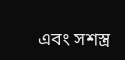এবং সশস্ত্র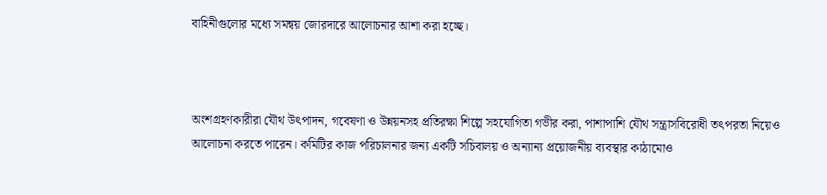বাহিনীগুলোর মধ্যে সমন্বয় জোরদারে আলোচনার আশা করা হচ্ছে।



অংশগ্রহণকারীরা যৌথ উৎপাদন, গবেষণা ও উন্নয়নসহ প্রতিরক্ষা শিল্পে সহযোগিতা গভীর করা, পাশাপাশি যৌথ সন্ত্রাসবিরোধী তৎপরতা নিয়েও আলোচনা করতে পারেন। কমিটির কাজ পরিচালনার জন্য একটি সচিবালয় ও অন্যান্য প্রয়োজনীয় ব্যবস্থার কাঠামোও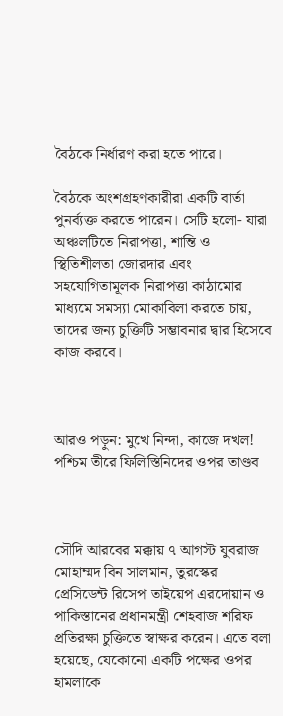বৈঠকে নির্ধারণ করা হতে পারে।

বৈঠকে অংশগ্রহণকারীরা একটি বার্তা পুনর্ব্যক্ত করতে পারেন। সেটি হলো- যারা অঞ্চলটিতে নিরাপত্তা, শান্তি ও স্থিতিশীলতা জোরদার এবং সহযোগিতামূলক নিরাপত্তা কাঠামোর মাধ্যমে সমস্যা মোকাবিলা করতে চায়, তাদের জন্য চুক্তিটি সম্ভাবনার দ্বার হিসেবে কাজ করবে।



আরও পড়ুন: মুখে নিন্দা, কাজে দখল! পশ্চিম তীরে ফিলিস্তিনিদের ওপর তাণ্ডব



সৌদি আরবের মক্কায় ৭ আগস্ট যুবরাজ মোহাম্মদ বিন সালমান, তুরস্কের প্রেসিডেন্ট রিসেপ তাইয়েপ এরদোয়ান ও পাকিস্তানের প্রধানমন্ত্রী শেহবাজ শরিফ প্রতিরক্ষা চুক্তিতে স্বাক্ষর করেন। এতে বলা হয়েছে, যেকোনো একটি পক্ষের ওপর হামলাকে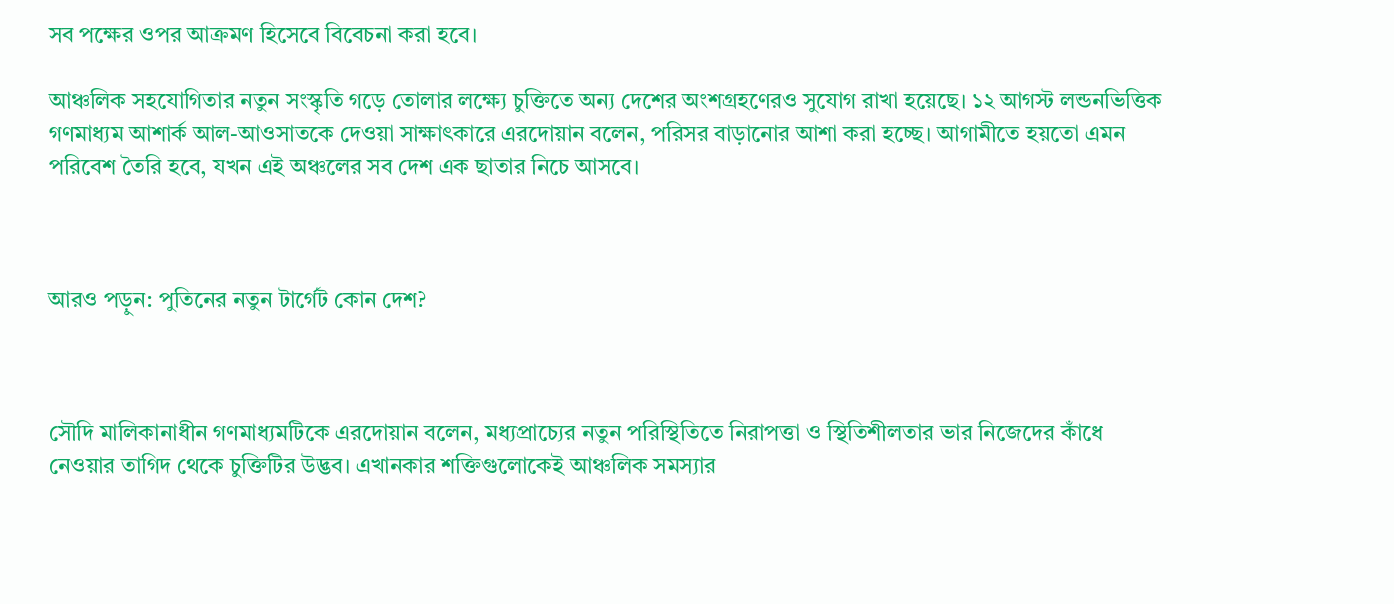সব পক্ষের ওপর আক্রমণ হিসেবে বিবেচনা করা হবে।

আঞ্চলিক সহযোগিতার নতুন সংস্কৃতি গড়ে তোলার লক্ষ্যে চুক্তিতে অন্য দেশের অংশগ্রহণেরও সুযোগ রাখা হয়েছে। ১২ আগস্ট লন্ডনভিত্তিক গণমাধ্যম আশার্ক আল-আওসাতকে দেওয়া সাক্ষাৎকারে এরদোয়ান বলেন, পরিসর বাড়ানোর আশা করা হচ্ছে। আগামীতে হয়তো এমন পরিবেশ তৈরি হবে, যখন এই অঞ্চলের সব দেশ এক ছাতার নিচে আসবে।



আরও পড়ুন: পুতিনের নতুন টার্গেট কোন দেশ?



সৌদি মালিকানাধীন গণমাধ্যমটিকে এরদোয়ান বলেন, মধ্যপ্রাচ্যের নতুন পরিস্থিতিতে নিরাপত্তা ও স্থিতিশীলতার ভার নিজেদের কাঁধে নেওয়ার তাগিদ থেকে চুক্তিটির উদ্ভব। এখানকার শক্তিগুলোকেই আঞ্চলিক সমস্যার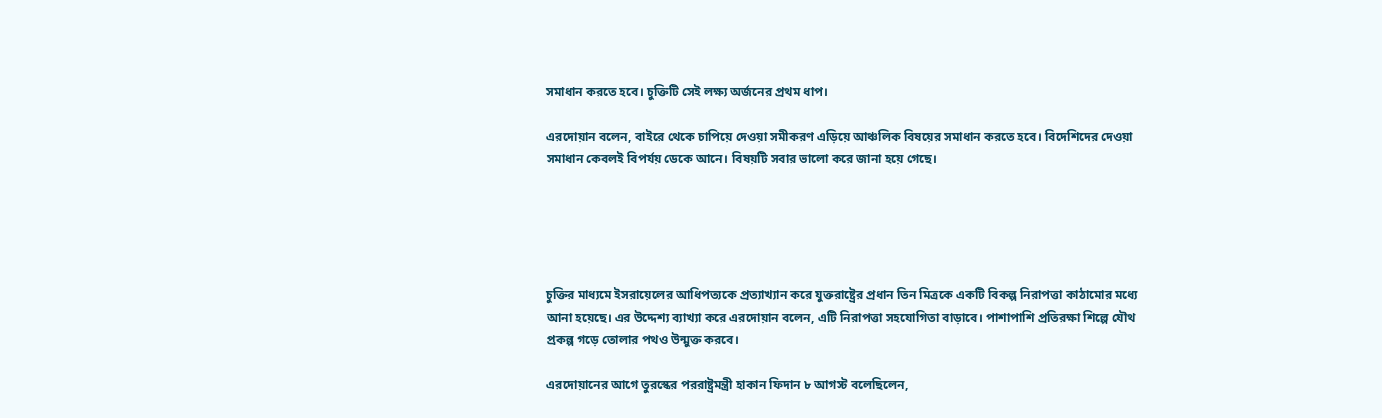সমাধান করতে হবে। চুক্তিটি সেই লক্ষ্য অর্জনের প্রথম ধাপ।

এরদোয়ান বলেন, বাইরে থেকে চাপিয়ে দেওয়া সমীকরণ এড়িয়ে আঞ্চলিক বিষয়ের সমাধান করতে হবে। বিদেশিদের দেওয়া সমাধান কেবলই বিপর্যয় ডেকে আনে। বিষয়টি সবার ভালো করে জানা হয়ে গেছে।





চুক্তির মাধ্যমে ইসরায়েলের আধিপত্যকে প্রত্যাখ্যান করে যুক্তরাষ্ট্রের প্রধান তিন মিত্রকে একটি বিকল্প নিরাপত্তা কাঠামোর মধ্যে আনা হয়েছে। এর উদ্দেশ্য ব্যাখ্যা করে এরদোয়ান বলেন, এটি নিরাপত্তা সহযোগিতা বাড়াবে। পাশাপাশি প্রতিরক্ষা শিল্পে যৌথ প্রকল্প গড়ে তোলার পথও উন্মুক্ত করবে।

এরদোয়ানের আগে তুরস্কের পররাষ্ট্রমন্ত্রী হাকান ফিদান ৮ আগস্ট বলেছিলেন,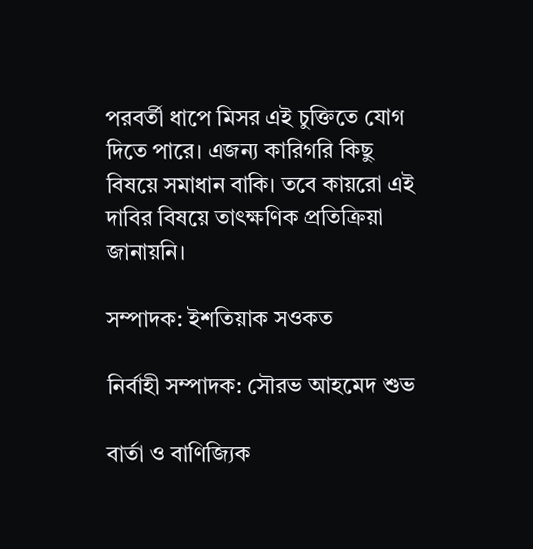পরবর্তী ধাপে মিসর এই চুক্তিতে যোগ দিতে পারে। এজন্য কারিগরি কিছু বিষয়ে সমাধান বাকি। তবে কায়রো এই দাবির বিষয়ে তাৎক্ষণিক প্রতিক্রিয়া জানায়নি।

সম্পাদক: ইশতিয়াক সওকত

নির্বাহী সম্পাদক: সৌরভ আহমেদ শুভ

বার্তা ও বাণিজ্যিক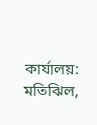কার্যালয়: মতিঝিল,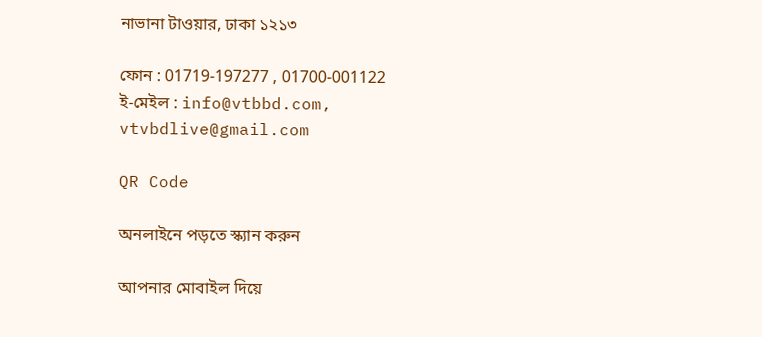নাভানা টাওয়ার, ঢাকা ১২১৩

ফোন : 01719-197277 , 01700-001122
ই-মেইল : info@vtbbd.com, vtvbdlive@gmail.com

QR Code

অনলাইনে পড়তে স্ক্যান করুন

আপনার মোবাইল দিয়ে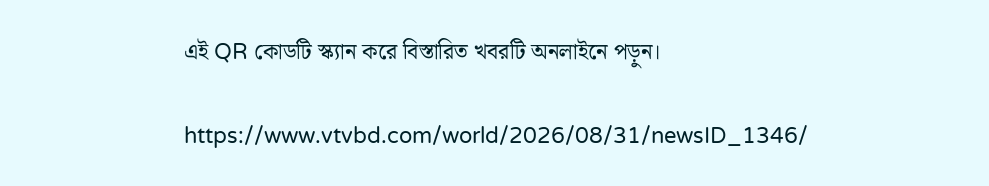এই QR কোডটি স্ক্যান করে বিস্তারিত খবরটি অনলাইনে পড়ুন।

https://www.vtvbd.com/world/2026/08/31/newsID_1346/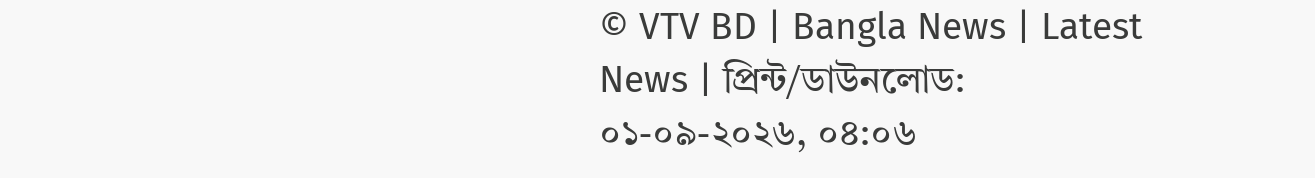© VTV BD | Bangla News | Latest News | প্রিন্ট/ডাউনলোড: ০১-০৯-২০২৬, ০৪:০৬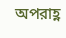অপরাহ্ণ